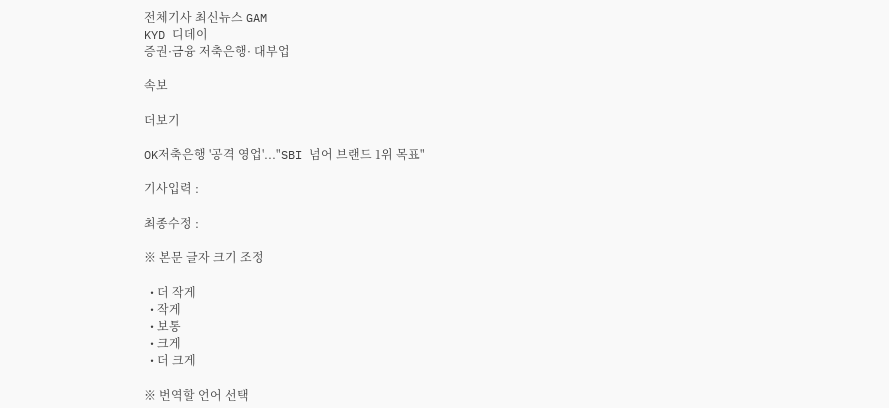전체기사 최신뉴스 GAM
KYD 디데이
증권·금융 저축은행· 대부업

속보

더보기

OK저축은행 '공격 영업'..."SBI 넘어 브랜드 1위 목표"

기사입력 :

최종수정 :

※ 본문 글자 크기 조정

  • 더 작게
  • 작게
  • 보통
  • 크게
  • 더 크게

※ 번역할 언어 선택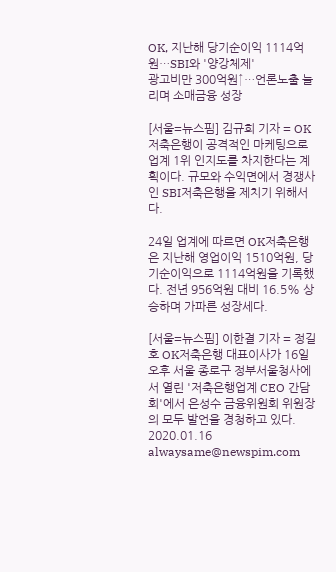OK, 지난해 당기순이익 1114억원…SBI와 '양강체제'
광고비만 300억원↑…언론노출 늘리며 소매금융 성장

[서울=뉴스핌] 김규희 기자 = OK저축은행이 공격적인 마케팅으로 업계 1위 인지도를 차지한다는 계획이다. 규모와 수익면에서 경쟁사인 SBI저축은행을 제치기 위해서다.

24일 업계에 따르면 OK저축은행은 지난해 영업이익 1510억원, 당기순이익으로 1114억원을 기록했다. 전년 956억원 대비 16.5% 상승하며 가파른 성장세다.

[서울=뉴스핌] 이한결 기자 = 정길호 OK저축은행 대표이사가 16일 오후 서울 종로구 정부서울청사에서 열린 '저축은행업계 CEO 간담회'에서 은성수 금융위원회 위원장의 모두 발언을 경청하고 있다. 2020.01.16 alwaysame@newspim.com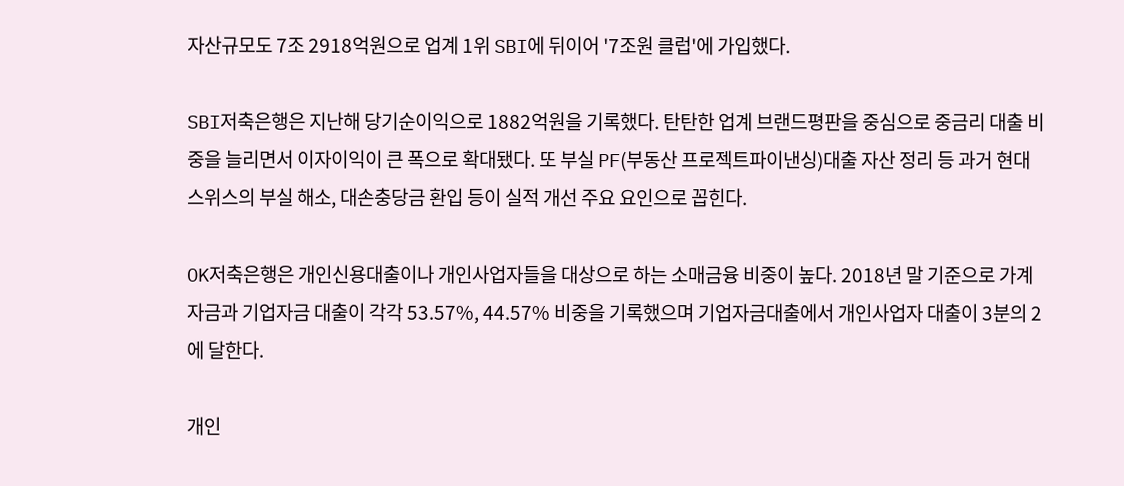자산규모도 7조 2918억원으로 업계 1위 SBI에 뒤이어 '7조원 클럽'에 가입했다.

SBI저축은행은 지난해 당기순이익으로 1882억원을 기록했다. 탄탄한 업계 브랜드평판을 중심으로 중금리 대출 비중을 늘리면서 이자이익이 큰 폭으로 확대됐다. 또 부실 PF(부동산 프로젝트파이낸싱)대출 자산 정리 등 과거 현대스위스의 부실 해소, 대손충당금 환입 등이 실적 개선 주요 요인으로 꼽힌다.

OK저축은행은 개인신용대출이나 개인사업자들을 대상으로 하는 소매금융 비중이 높다. 2018년 말 기준으로 가계자금과 기업자금 대출이 각각 53.57%, 44.57% 비중을 기록했으며 기업자금대출에서 개인사업자 대출이 3분의 2에 달한다.

개인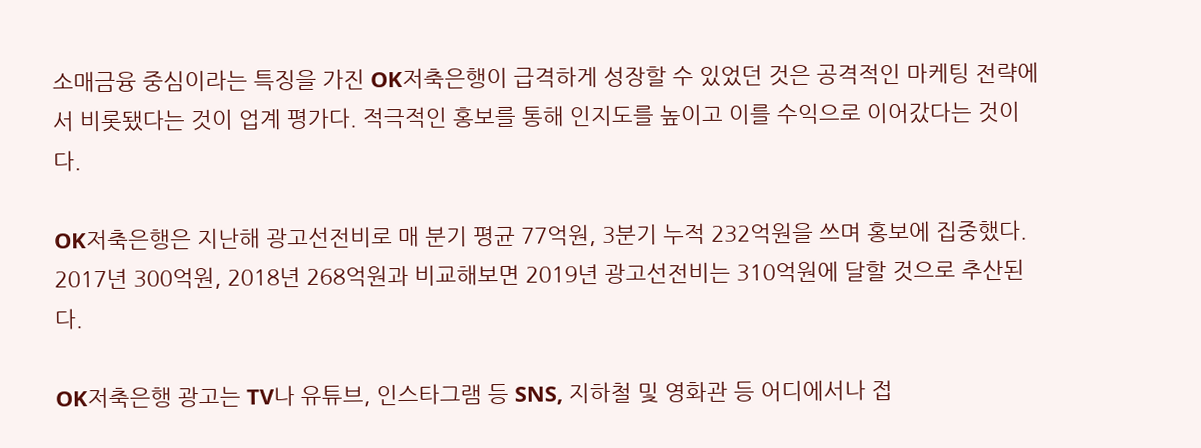소매금융 중심이라는 특징을 가진 OK저축은행이 급격하게 성장할 수 있었던 것은 공격적인 마케팅 전략에서 비롯됐다는 것이 업계 평가다. 적극적인 홍보를 통해 인지도를 높이고 이를 수익으로 이어갔다는 것이다.

OK저축은행은 지난해 광고선전비로 매 분기 평균 77억원, 3분기 누적 232억원을 쓰며 홍보에 집중했다. 2017년 300억원, 2018년 268억원과 비교해보면 2019년 광고선전비는 310억원에 달할 것으로 추산된다.

OK저축은행 광고는 TV나 유튜브, 인스타그램 등 SNS, 지하철 및 영화관 등 어디에서나 접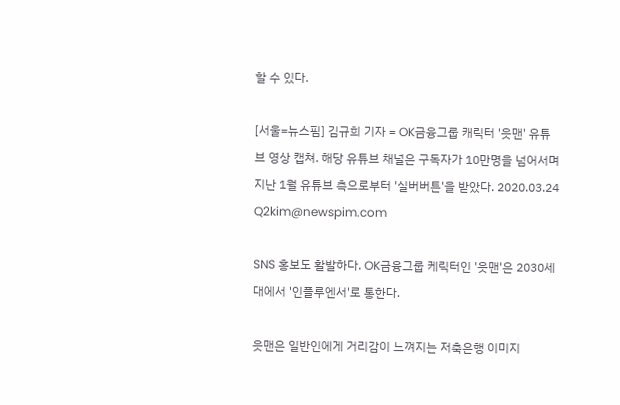할 수 있다.

[서울=뉴스핌] 김규희 기자 = OK금융그룹 캐릭터 '읏맨' 유튜브 영상 캡쳐. 해당 유튜브 채널은 구독자가 10만명을 넘어서며 지난 1월 유튜브 측으로부터 '실버버튼'을 받았다. 2020.03.24 Q2kim@newspim.com

SNS 홍보도 활발하다. OK금융그룹 케릭터인 '읏맨'은 2030세대에서 '인플루엔서'로 통한다.

읏맨은 일반인에게 거리감이 느껴지는 저축은행 이미지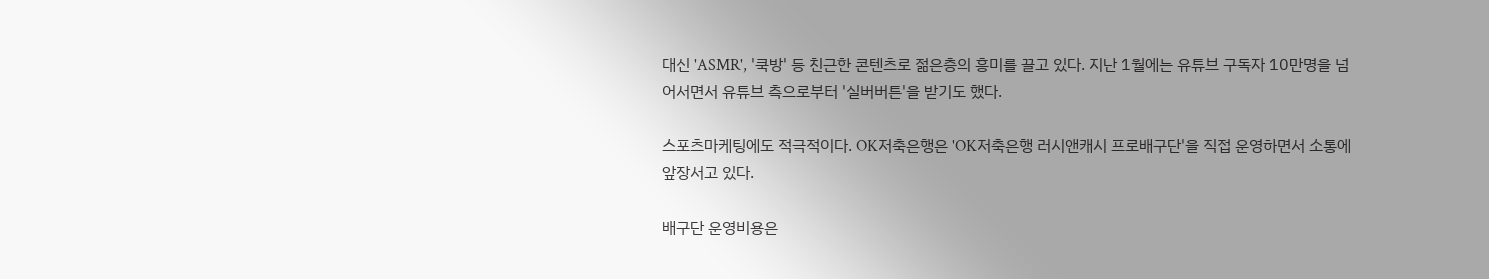대신 'ASMR', '쿡방' 등 친근한 콘텐츠로 젊은층의 흥미를 끌고 있다. 지난 1월에는 유튜브 구독자 10만명을 넘어서면서 유튜브 측으로부터 '실버버튼'을 받기도 했다.

스포츠마케팅에도 적극적이다. OK저축은행은 'OK저축은행 러시앤캐시 프로배구단'을 직접 운영하면서 소통에 앞장서고 있다.

배구단 운영비용은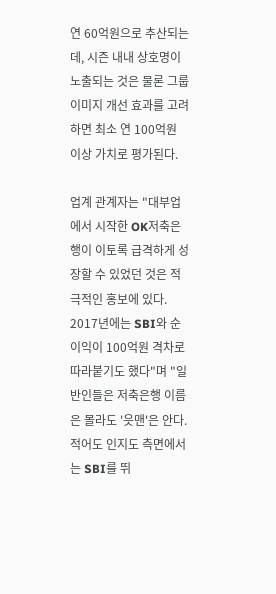연 60억원으로 추산되는데, 시즌 내내 상호명이 노출되는 것은 물론 그룹 이미지 개선 효과를 고려하면 최소 연 100억원 이상 가치로 평가된다.

업계 관계자는 "대부업에서 시작한 OK저축은행이 이토록 급격하게 성장할 수 있었던 것은 적극적인 홍보에 있다. 2017년에는 SBI와 순이익이 100억원 격차로 따라붙기도 했다"며 "일반인들은 저축은행 이름은 몰라도 '읏맨'은 안다. 적어도 인지도 측면에서는 SBI를 뛰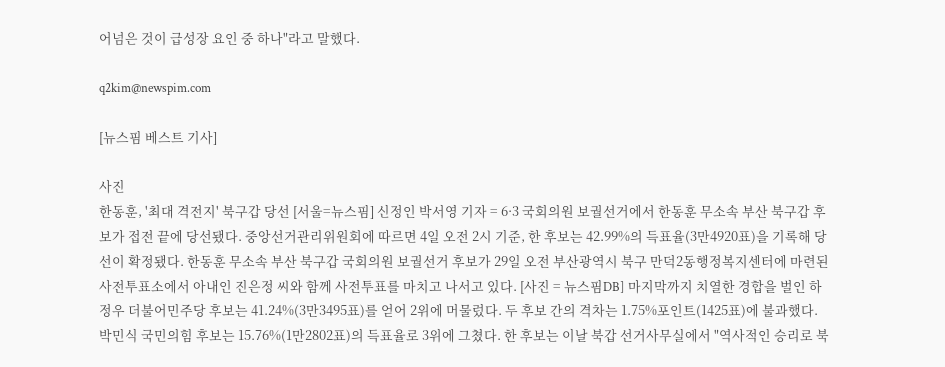어넘은 것이 급성장 요인 중 하나"라고 말했다.

q2kim@newspim.com

[뉴스핌 베스트 기사]

사진
한동훈, '최대 격전지' 북구갑 당선 [서울=뉴스핌] 신정인 박서영 기자 = 6·3 국회의원 보궐선거에서 한동훈 무소속 부산 북구갑 후보가 접전 끝에 당선됐다. 중앙선거관리위원회에 따르면 4일 오전 2시 기준, 한 후보는 42.99%의 득표율(3만4920표)을 기록해 당선이 확정됐다. 한동훈 무소속 부산 북구갑 국회의원 보궐선거 후보가 29일 오전 부산광역시 북구 만덕2동행정복지센터에 마련된 사전투표소에서 아내인 진은정 씨와 함께 사전투표를 마치고 나서고 있다. [사진 = 뉴스핌DB] 마지막까지 치열한 경합을 벌인 하정우 더불어민주당 후보는 41.24%(3만3495표)를 얻어 2위에 머물렀다. 두 후보 간의 격차는 1.75%포인트(1425표)에 불과했다. 박민식 국민의힘 후보는 15.76%(1만2802표)의 득표율로 3위에 그쳤다. 한 후보는 이날 북갑 선거사무실에서 "역사적인 승리로 북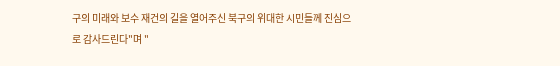구의 미래와 보수 재건의 길을 열어주신 북구의 위대한 시민들께 진심으로 감사드린다"며 "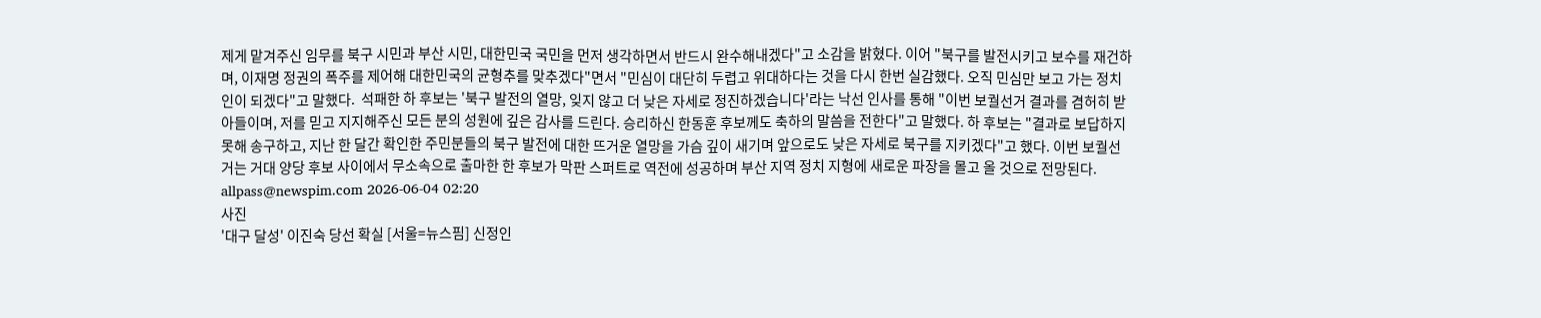제게 맡겨주신 임무를 북구 시민과 부산 시민, 대한민국 국민을 먼저 생각하면서 반드시 완수해내겠다"고 소감을 밝혔다. 이어 "북구를 발전시키고 보수를 재건하며, 이재명 정권의 폭주를 제어해 대한민국의 균형추를 맞추겠다"면서 "민심이 대단히 두렵고 위대하다는 것을 다시 한번 실감했다. 오직 민심만 보고 가는 정치인이 되겠다"고 말했다.  석패한 하 후보는 '북구 발전의 열망, 잊지 않고 더 낮은 자세로 정진하겠습니다'라는 낙선 인사를 통해 "이번 보궐선거 결과를 겸허히 받아들이며, 저를 믿고 지지해주신 모든 분의 성원에 깊은 감사를 드린다. 승리하신 한동훈 후보께도 축하의 말씀을 전한다"고 말했다. 하 후보는 "결과로 보답하지 못해 송구하고, 지난 한 달간 확인한 주민분들의 북구 발전에 대한 뜨거운 열망을 가슴 깊이 새기며 앞으로도 낮은 자세로 북구를 지키겠다"고 했다. 이번 보궐선거는 거대 양당 후보 사이에서 무소속으로 출마한 한 후보가 막판 스퍼트로 역전에 성공하며 부산 지역 정치 지형에 새로운 파장을 몰고 올 것으로 전망된다. allpass@newspim.com 2026-06-04 02:20
사진
'대구 달성' 이진숙 당선 확실 [서울=뉴스핌] 신정인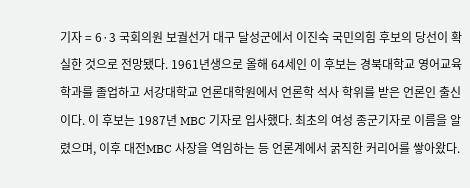기자 = 6·3 국회의원 보궐선거 대구 달성군에서 이진숙 국민의힘 후보의 당선이 확실한 것으로 전망됐다. 1961년생으로 올해 64세인 이 후보는 경북대학교 영어교육학과를 졸업하고 서강대학교 언론대학원에서 언론학 석사 학위를 받은 언론인 출신이다. 이 후보는 1987년 MBC 기자로 입사했다. 최초의 여성 종군기자로 이름을 알렸으며, 이후 대전MBC 사장을 역임하는 등 언론계에서 굵직한 커리어를 쌓아왔다.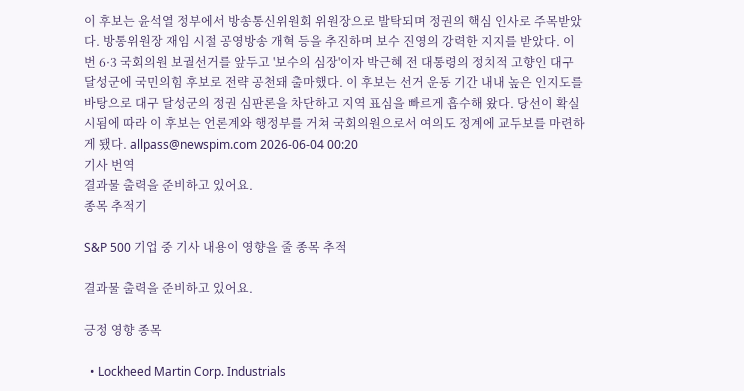이 후보는 윤석열 정부에서 방송통신위원회 위원장으로 발탁되며 정권의 핵심 인사로 주목받았다. 방통위원장 재임 시절 공영방송 개혁 등을 추진하며 보수 진영의 강력한 지지를 받았다. 이번 6·3 국회의원 보궐선거를 앞두고 '보수의 심장'이자 박근혜 전 대통령의 정치적 고향인 대구 달성군에 국민의힘 후보로 전략 공천돼 출마했다. 이 후보는 선거 운동 기간 내내 높은 인지도를 바탕으로 대구 달성군의 정권 심판론을 차단하고 지역 표심을 빠르게 흡수해 왔다. 당선이 확실시됨에 따라 이 후보는 언론계와 행정부를 거쳐 국회의원으로서 여의도 정계에 교두보를 마련하게 됐다. allpass@newspim.com 2026-06-04 00:20
기사 번역
결과물 출력을 준비하고 있어요.
종목 추적기

S&P 500 기업 중 기사 내용이 영향을 줄 종목 추적

결과물 출력을 준비하고 있어요.

긍정 영향 종목

  • Lockheed Martin Corp. Industrials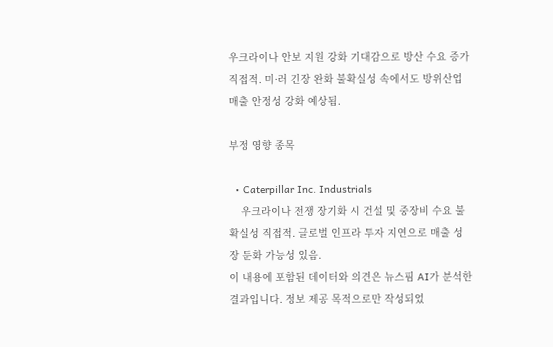우크라이나 안보 지원 강화 기대감으로 방산 수요 증가 직접적. 미·러 긴장 완화 불확실성 속에서도 방위산업 매출 안정성 강화 예상됨.

부정 영향 종목

  • Caterpillar Inc. Industrials
    우크라이나 전쟁 장기화 시 건설 및 중장비 수요 불확실성 직접적. 글로벌 인프라 투자 지연으로 매출 성장 둔화 가능성 있음.
이 내용에 포함된 데이터와 의견은 뉴스핌 AI가 분석한 결과입니다. 정보 제공 목적으로만 작성되었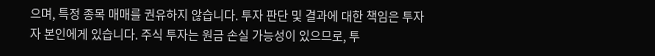으며, 특정 종목 매매를 권유하지 않습니다. 투자 판단 및 결과에 대한 책임은 투자자 본인에게 있습니다. 주식 투자는 원금 손실 가능성이 있으므로, 투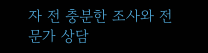자 전 충분한 조사와 전문가 상담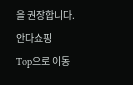을 권장합니다.
안다쇼핑
Top으로 이동